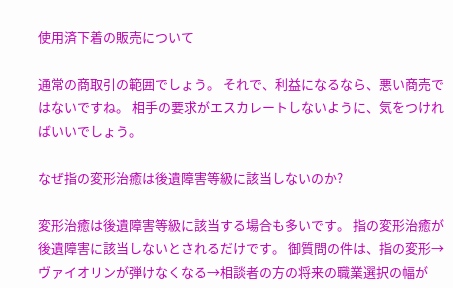使用済下着の販売について

通常の商取引の範囲でしょう。 それで、利益になるなら、悪い商売ではないですね。 相手の要求がエスカレートしないように、気をつければいいでしょう。

なぜ指の変形治癒は後遺障害等級に該当しないのか?

変形治癒は後遺障害等級に該当する場合も多いです。 指の変形治癒が後遺障害に該当しないとされるだけです。 御質問の件は、指の変形→ヴァイオリンが弾けなくなる→相談者の方の将来の職業選択の幅が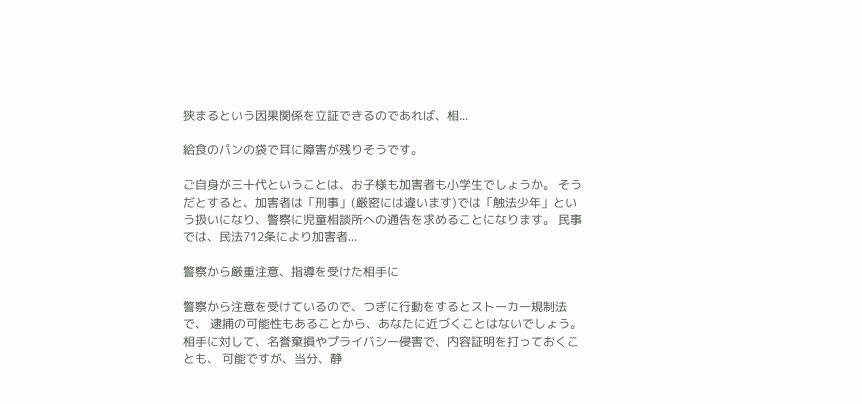狭まるという因果関係を立証できるのであれば、相...

給食のパンの袋で耳に障害が残りそうです。

ご自身が三十代ということは、お子様も加害者も小学生でしょうか。 そうだとすると、加害者は「刑事」(厳密には違います)では「触法少年」という扱いになり、警察に児童相談所への通告を求めることになります。 民事では、民法712条により加害者...

警察から厳重注意、指導を受けた相手に

警察から注意を受けているので、つぎに行動をするとストーカー規制法で、 逮捕の可能性もあることから、あなたに近づくことはないでしょう。 相手に対して、名誉棄損やプライバシー侵害で、内容証明を打っておくことも、 可能ですが、当分、静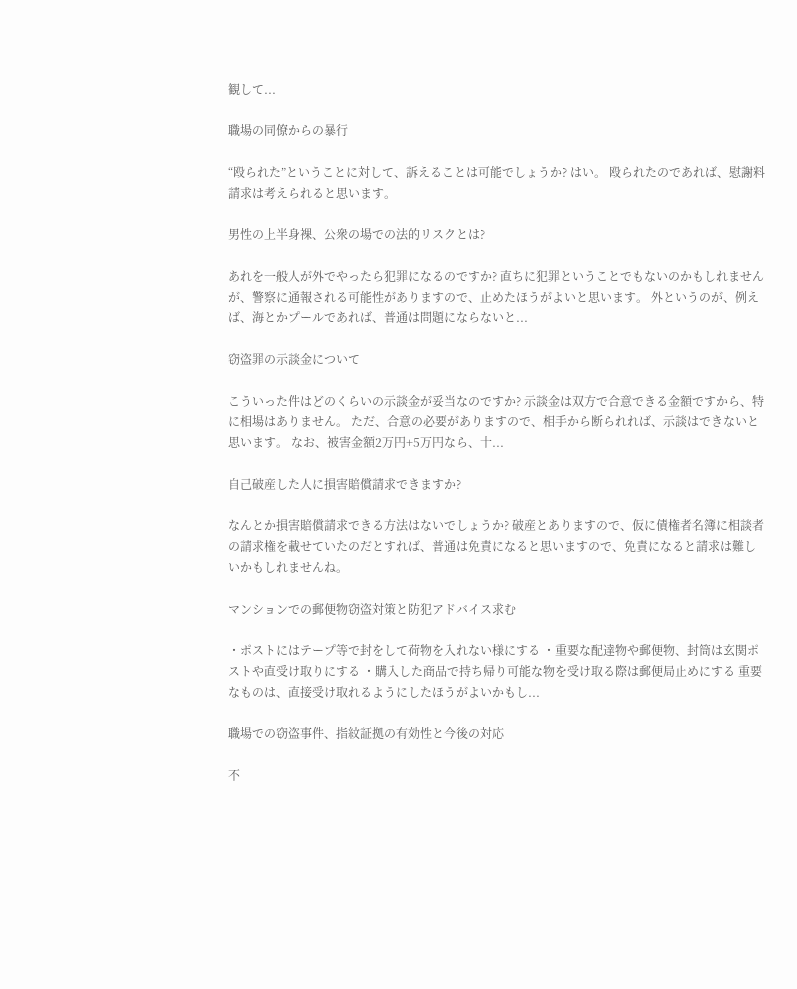観して...

職場の同僚からの暴行

“殴られた”ということに対して、訴えることは可能でしょうか? はい。 殴られたのであれば、慰謝料請求は考えられると思います。

男性の上半身裸、公衆の場での法的リスクとは?

あれを一般人が外でやったら犯罪になるのですか? 直ちに犯罪ということでもないのかもしれませんが、警察に通報される可能性がありますので、止めたほうがよいと思います。 外というのが、例えば、海とかプールであれば、普通は問題にならないと...

窃盗罪の示談金について

こういった件はどのくらいの示談金が妥当なのですか? 示談金は双方で合意できる金額ですから、特に相場はありません。 ただ、合意の必要がありますので、相手から断られれば、示談はできないと思います。 なお、被害金額2万円+5万円なら、十...

自己破産した人に損害賠償請求できますか?

なんとか損害賠償請求できる方法はないでしょうか? 破産とありますので、仮に債権者名簿に相談者の請求権を載せていたのだとすれば、普通は免責になると思いますので、免責になると請求は難しいかもしれませんね。

マンションでの郵便物窃盗対策と防犯アドバイス求む

・ポストにはテープ等で封をして荷物を入れない様にする ・重要な配達物や郵便物、封筒は玄関ポストや直受け取りにする ・購入した商品で持ち帰り可能な物を受け取る際は郵便局止めにする 重要なものは、直接受け取れるようにしたほうがよいかもし...

職場での窃盗事件、指紋証拠の有効性と今後の対応

不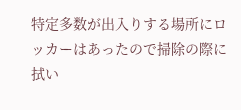特定多数が出入りする場所にロッカーはあったので掃除の際に拭い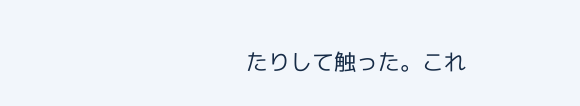たりして触った。これ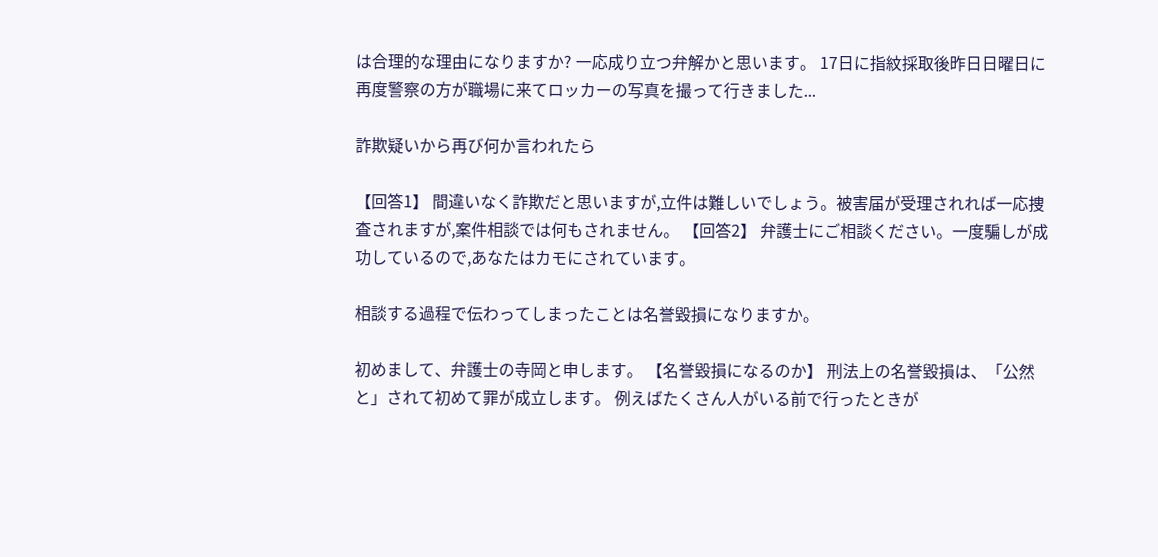は合理的な理由になりますか? 一応成り立つ弁解かと思います。 17日に指紋採取後昨日日曜日に再度警察の方が職場に来てロッカーの写真を撮って行きました...

詐欺疑いから再び何か言われたら

【回答1】 間違いなく詐欺だと思いますが,立件は難しいでしょう。被害届が受理されれば一応捜査されますが,案件相談では何もされません。 【回答2】 弁護士にご相談ください。一度騙しが成功しているので,あなたはカモにされています。

相談する過程で伝わってしまったことは名誉毀損になりますか。

初めまして、弁護士の寺岡と申します。 【名誉毀損になるのか】 刑法上の名誉毀損は、「公然と」されて初めて罪が成立します。 例えばたくさん人がいる前で行ったときが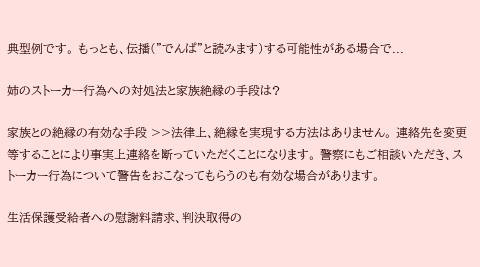典型例です。 もっとも、伝播(”でんぱ”と読みます)する可能性がある場合で...

姉のストーカー行為への対処法と家族絶縁の手段は?

家族との絶縁の有効な手段 >>法律上、絶縁を実現する方法はありません。 連絡先を変更等することにより事実上連絡を断っていただくことになります。 警察にもご相談いただき、ストーカー行為について警告をおこなってもらうのも有効な場合があります。

生活保護受給者への慰謝料請求、判決取得の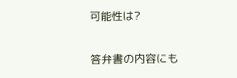可能性は?

答弁書の内容にも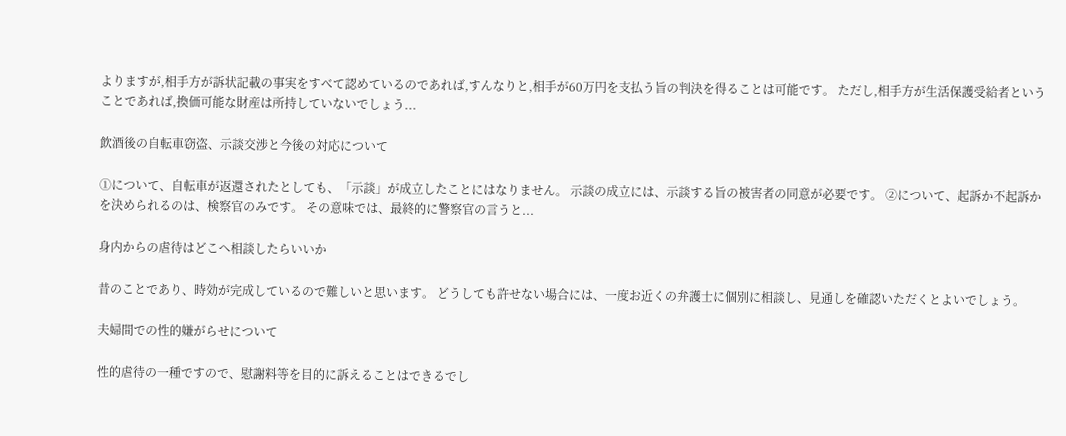よりますが,相手方が訴状記載の事実をすべて認めているのであれば,すんなりと,相手が60万円を支払う旨の判決を得ることは可能です。 ただし,相手方が生活保護受給者ということであれば,換価可能な財産は所持していないでしょう...

飲酒後の自転車窃盗、示談交渉と今後の対応について

①について、自転車が返還されたとしても、「示談」が成立したことにはなりません。 示談の成立には、示談する旨の被害者の同意が必要です。 ②について、起訴か不起訴かを決められるのは、検察官のみです。 その意味では、最終的に警察官の言うと...

身内からの虐待はどこへ相談したらいいか

昔のことであり、時効が完成しているので難しいと思います。 どうしても許せない場合には、一度お近くの弁護士に個別に相談し、見通しを確認いただくとよいでしょう。

夫婦間での性的嫌がらせについて

性的虐待の一種ですので、慰謝料等を目的に訴えることはできるでし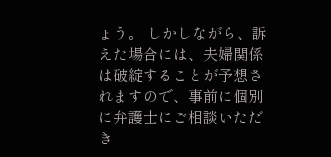ょう。 しかしながら、訴えた場合には、夫婦関係は破綻することが予想されますので、事前に個別に弁護士にご相談いただき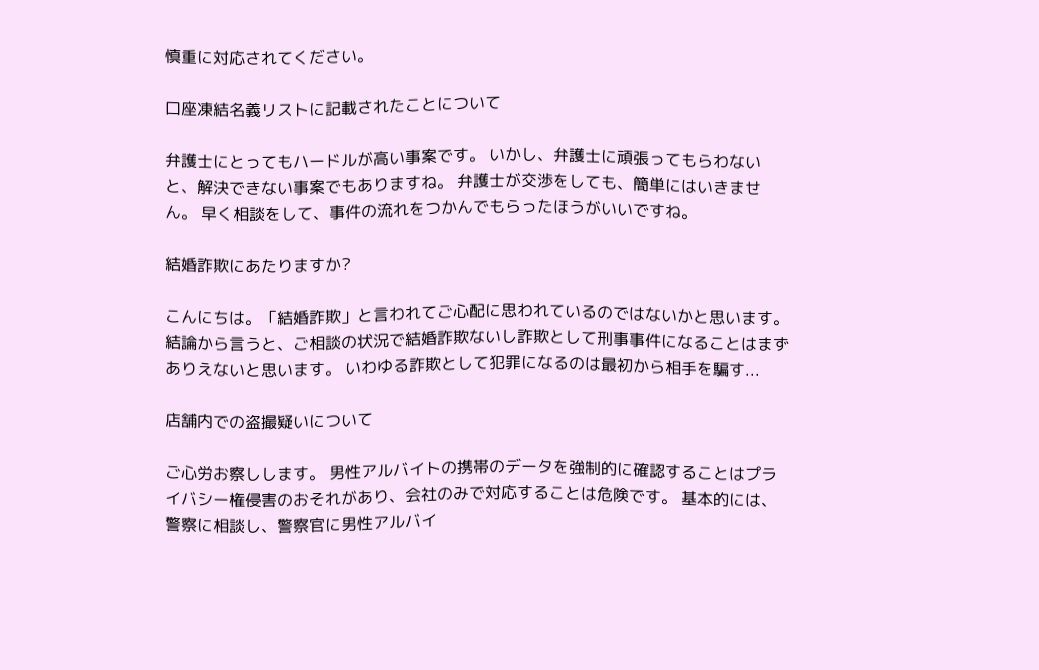慎重に対応されてください。

口座凍結名義リストに記載されたことについて

弁護士にとってもハードルが高い事案です。 いかし、弁護士に頑張ってもらわないと、解決できない事案でもありますね。 弁護士が交渉をしても、簡単にはいきません。 早く相談をして、事件の流れをつかんでもらったほうがいいですね。

結婚詐欺にあたりますか?

こんにちは。「結婚詐欺」と言われてご心配に思われているのではないかと思います。 結論から言うと、ご相談の状況で結婚詐欺ないし詐欺として刑事事件になることはまずありえないと思います。 いわゆる詐欺として犯罪になるのは最初から相手を騙す...

店舗内での盗撮疑いについて

ご心労お察しします。 男性アルバイトの携帯のデータを強制的に確認することはプライバシー権侵害のおそれがあり、会社のみで対応することは危険です。 基本的には、警察に相談し、警察官に男性アルバイ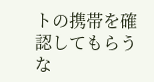トの携帯を確認してもらうな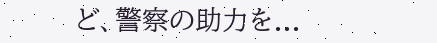ど、警察の助力を...